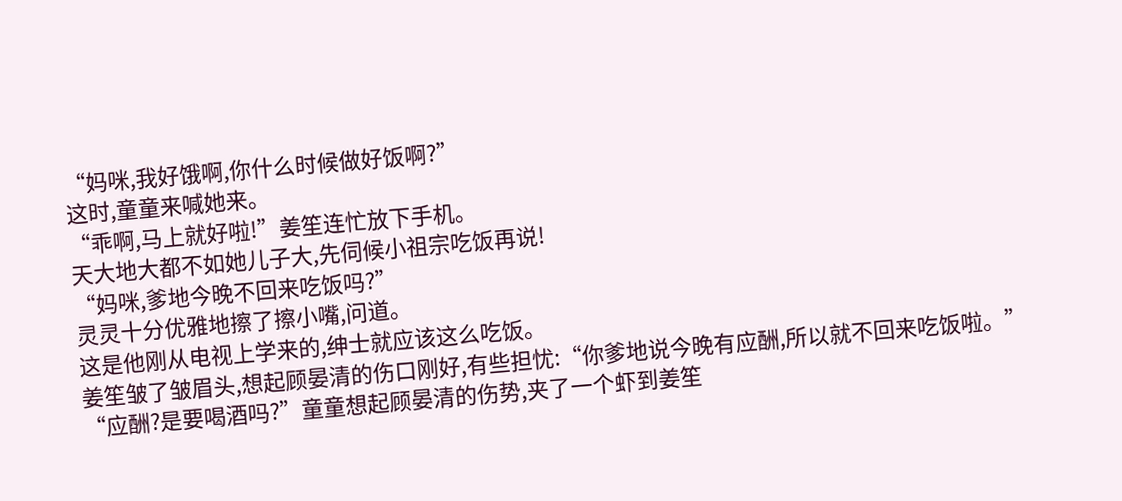“妈咪,我好饿啊,你什么时候做好饭啊?”
这时,童童来喊她来。
“乖啊,马上就好啦!”姜笙连忙放下手机。
天大地大都不如她儿子大,先伺候小祖宗吃饭再说!
“妈咪,爹地今晚不回来吃饭吗?”
灵灵十分优雅地擦了擦小嘴,问道。
这是他刚从电视上学来的,绅士就应该这么吃饭。
姜笙皱了皱眉头,想起顾晏清的伤口刚好,有些担忧:“你爹地说今晚有应酬,所以就不回来吃饭啦。”
“应酬?是要喝酒吗?”童童想起顾晏清的伤势,夹了一个虾到姜笙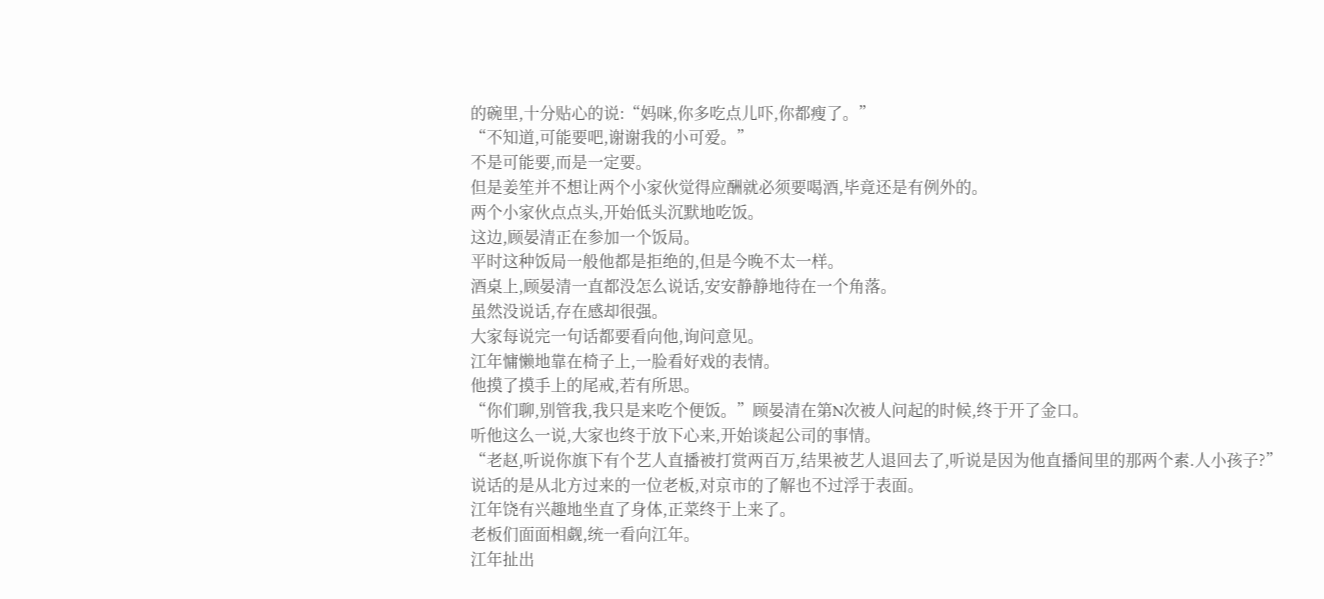的碗里,十分贴心的说:“妈咪,你多吃点儿吓,你都瘦了。”
“不知道,可能要吧,谢谢我的小可爱。”
不是可能要,而是一定要。
但是姜笙并不想让两个小家伙觉得应酬就必须要喝酒,毕竟还是有例外的。
两个小家伙点点头,开始低头沉默地吃饭。
这边,顾晏清正在参加一个饭局。
平时这种饭局一般他都是拒绝的,但是今晚不太一样。
酒桌上,顾晏清一直都没怎么说话,安安静静地待在一个角落。
虽然没说话,存在感却很强。
大家每说完一句话都要看向他,询问意见。
江年慵懒地靠在椅子上,一脸看好戏的表情。
他摸了摸手上的尾戒,若有所思。
“你们聊,别管我,我只是来吃个便饭。”顾晏清在第N次被人问起的时候,终于开了金口。
听他这么一说,大家也终于放下心来,开始谈起公司的事情。
“老赵,听说你旗下有个艺人直播被打赏两百万,结果被艺人退回去了,听说是因为他直播间里的那两个素.人小孩子?”
说话的是从北方过来的一位老板,对京市的了解也不过浮于表面。
江年饶有兴趣地坐直了身体,正菜终于上来了。
老板们面面相觑,统一看向江年。
江年扯出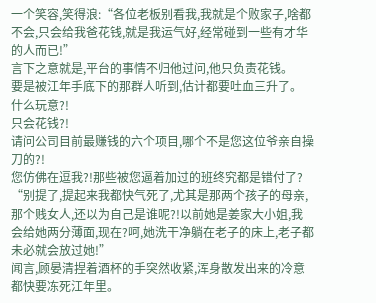一个笑容,笑得浪:“各位老板别看我,我就是个败家子,啥都不会,只会给我爸花钱,就是我运气好,经常碰到一些有才华的人而已!”
言下之意就是,平台的事情不归他过问,他只负责花钱。
要是被江年手底下的那群人听到,估计都要吐血三升了。
什么玩意?!
只会花钱?!
请问公司目前最赚钱的六个项目,哪个不是您这位爷亲自操刀的?!
您仿佛在逗我?!那些被您逼着加过的班终究都是错付了?
“别提了,提起来我都快气死了,尤其是那两个孩子的母亲,那个贱女人,还以为自己是谁呢?!以前她是姜家大小姐,我会给她两分薄面,现在?呵,她洗干净躺在老子的床上,老子都未必就会放过她!”
闻言,顾晏清捏着酒杯的手突然收紧,浑身散发出来的冷意都快要冻死江年里。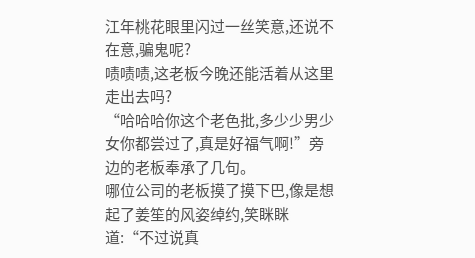江年桃花眼里闪过一丝笑意,还说不在意,骗鬼呢?
啧啧啧,这老板今晚还能活着从这里走出去吗?
“哈哈哈你这个老色批,多少少男少女你都尝过了,真是好福气啊!”旁边的老板奉承了几句。
哪位公司的老板摸了摸下巴,像是想起了姜笙的风姿绰约,笑眯眯道:“不过说真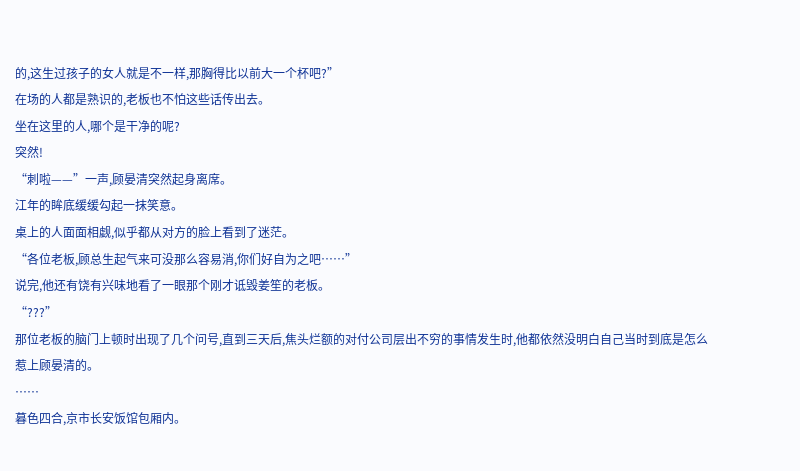的,这生过孩子的女人就是不一样,那胸得比以前大一个杯吧?”
在场的人都是熟识的,老板也不怕这些话传出去。
坐在这里的人,哪个是干净的呢?
突然!
“刺啦——”一声,顾晏清突然起身离席。
江年的眸底缓缓勾起一抹笑意。
桌上的人面面相觑,似乎都从对方的脸上看到了迷茫。
“各位老板,顾总生起气来可没那么容易消,你们好自为之吧……”
说完,他还有饶有兴味地看了一眼那个刚才诋毁姜笙的老板。
“???”
那位老板的脑门上顿时出现了几个问号,直到三天后,焦头烂额的对付公司层出不穷的事情发生时,他都依然没明白自己当时到底是怎么惹上顾晏清的。
……
暮色四合,京市长安饭馆包厢内。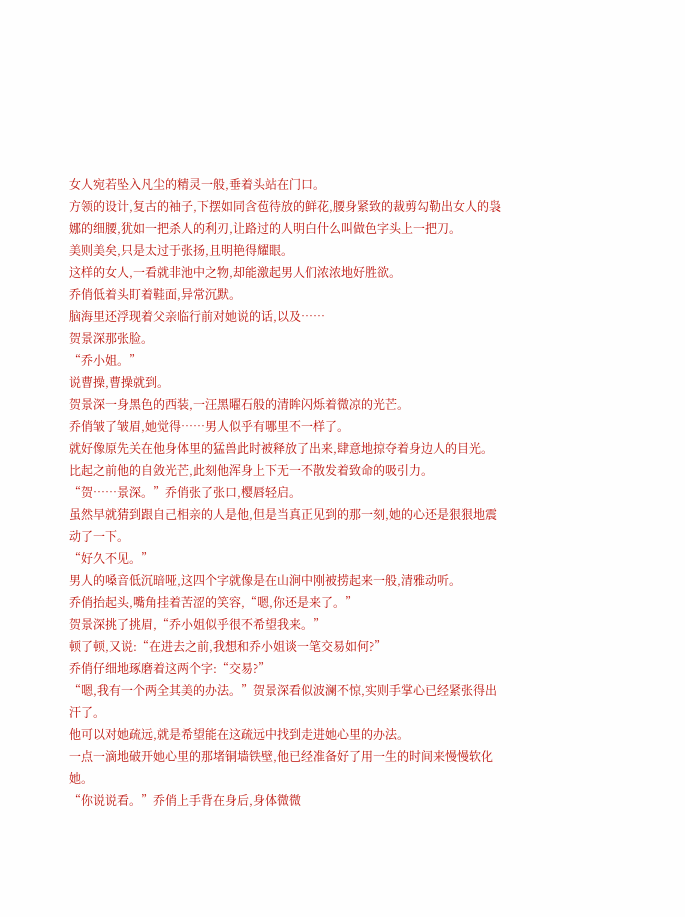女人宛若坠入凡尘的精灵一般,垂着头站在门口。
方领的设计,复古的袖子,下摆如同含苞待放的鲜花,腰身紧致的裁剪勾勒出女人的袅娜的细腰,犹如一把杀人的利刃,让路过的人明白什么叫做色字头上一把刀。
美则美矣,只是太过于张扬,且明艳得耀眼。
这样的女人,一看就非池中之物,却能激起男人们浓浓地好胜欲。
乔俏低着头盯着鞋面,异常沉默。
脑海里还浮现着父亲临行前对她说的话,以及……
贺景深那张脸。
“乔小姐。”
说曹操,曹操就到。
贺景深一身黑色的西装,一汪黑曜石般的清眸闪烁着微凉的光芒。
乔俏皱了皱眉,她觉得……男人似乎有哪里不一样了。
就好像原先关在他身体里的猛兽此时被释放了出来,肆意地掠夺着身边人的目光。
比起之前他的自敛光芒,此刻他浑身上下无一不散发着致命的吸引力。
“贺……景深。”乔俏张了张口,樱唇轻启。
虽然早就猜到跟自己相亲的人是他,但是当真正见到的那一刻,她的心还是狠狠地震动了一下。
“好久不见。”
男人的嗓音低沉暗哑,这四个字就像是在山涧中刚被捞起来一般,清雅动听。
乔俏抬起头,嘴角挂着苦涩的笑容,“嗯,你还是来了。”
贺景深挑了挑眉,“乔小姐似乎很不希望我来。”
顿了顿,又说:“在进去之前,我想和乔小姐谈一笔交易如何?”
乔俏仔细地琢磨着这两个字:“交易?”
“嗯,我有一个两全其美的办法。”贺景深看似波澜不惊,实则手掌心已经紧张得出汗了。
他可以对她疏远,就是希望能在这疏远中找到走进她心里的办法。
一点一滴地破开她心里的那堵铜墙铁壁,他已经准备好了用一生的时间来慢慢软化她。
“你说说看。”乔俏上手背在身后,身体微微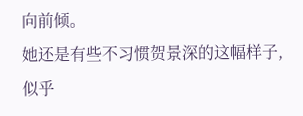向前倾。
她还是有些不习惯贺景深的这幅样子,似乎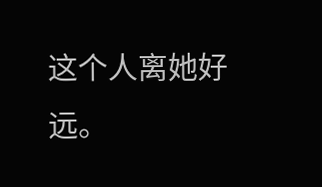这个人离她好远。